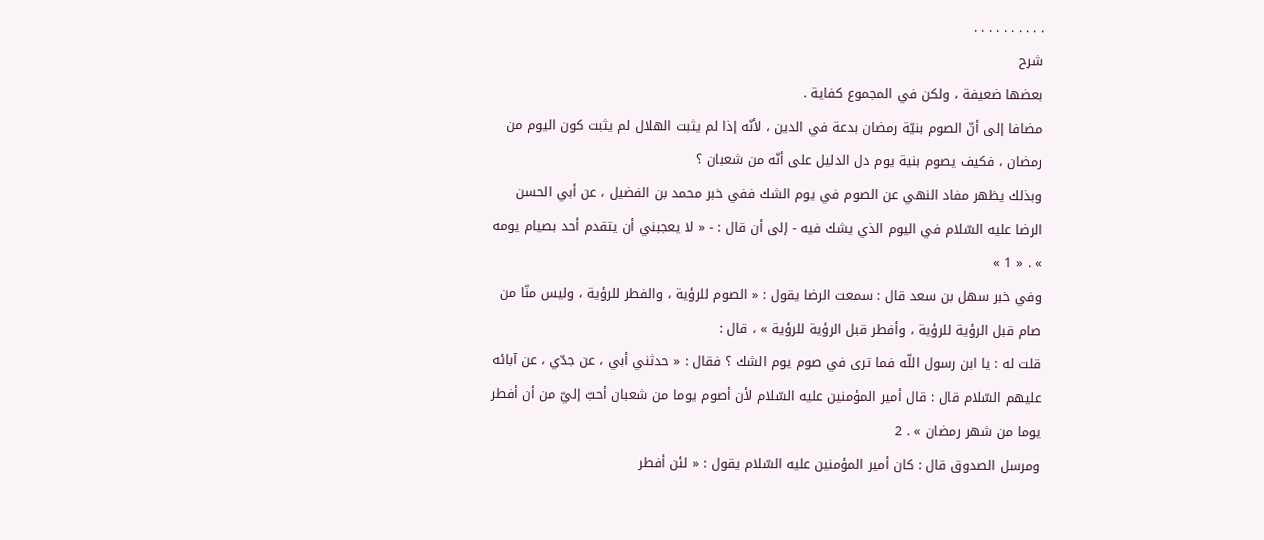. . . . . . . . . .
شرح
بعضها ضعيفة ، ولكن في المجموع كفاية .
مضافا إلى أنّ الصوم بنيّة رمضان بدعة في الدين ، لأنّه إذا لم يثبت الهلال لم يثبت كون اليوم من رمضان ، فكيف يصوم بنية يوم دل الدليل على أنّه من شعبان ؟
وبذلك يظهر مفاد النهي عن الصوم في يوم الشك ففي خبر محمد بن الفضيل ، عن أبي الحسن الرضا عليه السّلام في اليوم الذي يشك فيه - إلى أن قال : - « لا يعجبني أن يتقدم أحد بصيام يومه » . « 1 »
وفي خبر سهل بن سعد قال : سمعت الرضا يقول : « الصوم للرؤية ، والفطر للرؤية ، وليس منّا من صام قبل الرؤية للرؤية ، وأفطر قبل الرؤية للرؤية » ، قال :
قلت له : يا ابن رسول اللّه فما ترى في صوم يوم الشك ؟ فقال : « حدثني أبي ، عن جدّي ، عن آبائه عليهم السّلام قال : قال أمير المؤمنين عليه السّلام لأن أصوم يوما من شعبان أحبّ إليّ من أن أفطر يوما من شهر رمضان » . 2
ومرسل الصدوق قال : كان أمير المؤمنين عليه السّلام يقول : « لئن أفطر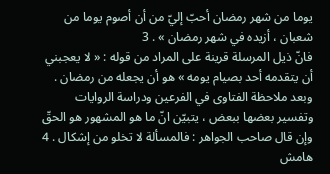يوما من شهر رمضان أحبّ إليّ من أن أصوم يوما من شعبان ، أزيده في شهر رمضان » . 3
فانّ ذيل المرسلة قرينة على المراد من قوله : « لا يعجبني أن يتقدمه أحد بصيام يومه » هو أن يجعله من رمضان .
وبعد ملاحظة الفتاوى في الفرعين ودراسة الروايات وتفسير بعضها ببعض ، يتبيّن انّ ما هو المشهور هو الحقّ وإن قال صاحب الجواهر : فالمسألة لا تخلو من إشكال . 4
هامش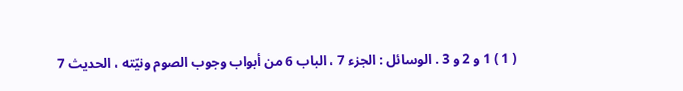( 1 ) 1 و 2 و 3 . الوسائل : الجزء 7 ، الباب 6 من أبواب وجوب الصوم ونيّته ، الحديث 7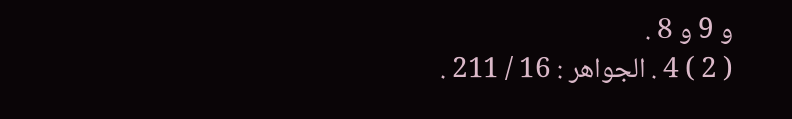و 9 و 8 .
( 2 ) 4 . الجواهر : 16 / 211 .